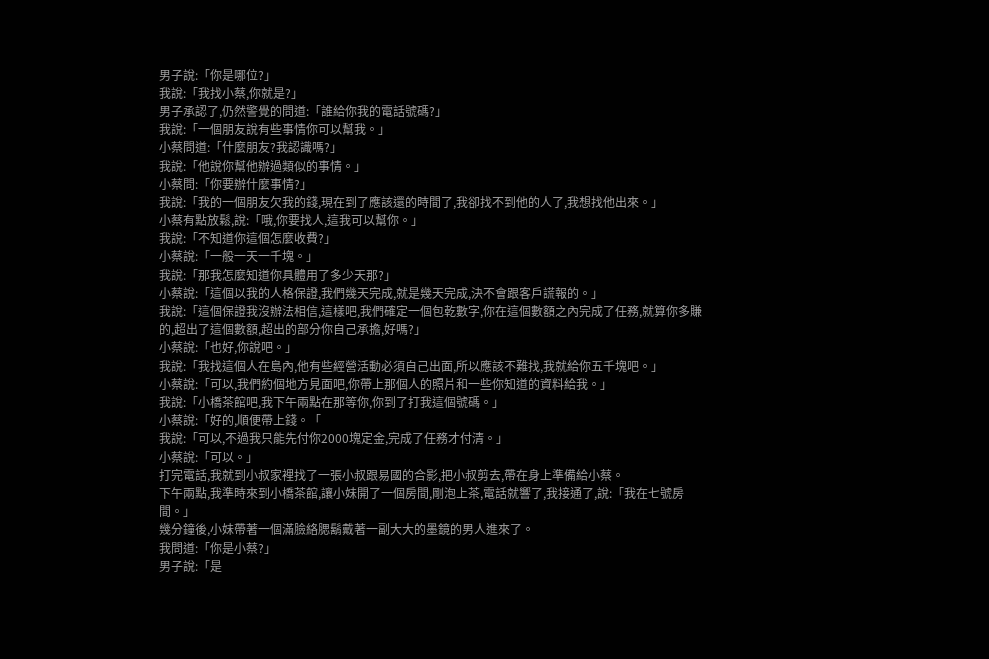男子說:「你是哪位?」
我說:「我找小蔡,你就是?」
男子承認了,仍然警覺的問道:「誰給你我的電話號碼?」
我說:「一個朋友說有些事情你可以幫我。」
小蔡問道:「什麼朋友?我認識嗎?」
我說:「他說你幫他辦過類似的事情。」
小蔡問:「你要辦什麼事情?」
我說:「我的一個朋友欠我的錢,現在到了應該還的時間了,我卻找不到他的人了,我想找他出來。」
小蔡有點放鬆,說:「哦,你要找人,這我可以幫你。」
我說:「不知道你這個怎麼收費?」
小蔡說:「一般一天一千塊。」
我說:「那我怎麼知道你具體用了多少天那?」
小蔡說:「這個以我的人格保證,我們幾天完成,就是幾天完成,決不會跟客戶謊報的。」
我說:「這個保證我沒辦法相信,這樣吧,我們確定一個包乾數字,你在這個數額之內完成了任務,就算你多賺的,超出了這個數額,超出的部分你自己承擔,好嗎?」
小蔡說:「也好,你說吧。」
我說:「我找這個人在島內,他有些經營活動必須自己出面,所以應該不難找,我就給你五千塊吧。」
小蔡說:「可以,我們約個地方見面吧,你帶上那個人的照片和一些你知道的資料給我。」
我說:「小橋茶館吧,我下午兩點在那等你,你到了打我這個號碼。」
小蔡說:「好的,順便帶上錢。「
我說:「可以,不過我只能先付你2000塊定金,完成了任務才付清。」
小蔡說:「可以。」
打完電話,我就到小叔家裡找了一張小叔跟易國的合影,把小叔剪去,帶在身上準備給小蔡。
下午兩點,我準時來到小橋茶館,讓小妹開了一個房間,剛泡上茶,電話就響了,我接通了,說:「我在七號房間。」
幾分鐘後,小妹帶著一個滿臉絡腮鬍戴著一副大大的墨鏡的男人進來了。
我問道:「你是小蔡?」
男子說:「是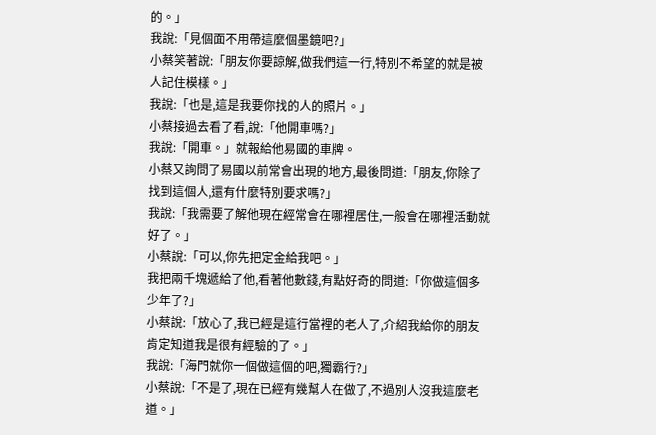的。」
我說:「見個面不用帶這麼個墨鏡吧?」
小蔡笑著說:「朋友你要諒解,做我們這一行,特別不希望的就是被人記住模樣。」
我說:「也是,這是我要你找的人的照片。」
小蔡接過去看了看,說:「他開車嗎?」
我說:「開車。」就報給他易國的車牌。
小蔡又詢問了易國以前常會出現的地方,最後問道:「朋友,你除了找到這個人,還有什麼特別要求嗎?」
我說:「我需要了解他現在經常會在哪裡居住,一般會在哪裡活動就好了。」
小蔡說:「可以,你先把定金給我吧。」
我把兩千塊遞給了他,看著他數錢,有點好奇的問道:「你做這個多少年了?」
小蔡說:「放心了,我已經是這行當裡的老人了,介紹我給你的朋友肯定知道我是很有經驗的了。」
我說:「海門就你一個做這個的吧,獨霸行?」
小蔡說:「不是了,現在已經有幾幫人在做了,不過別人沒我這麼老道。」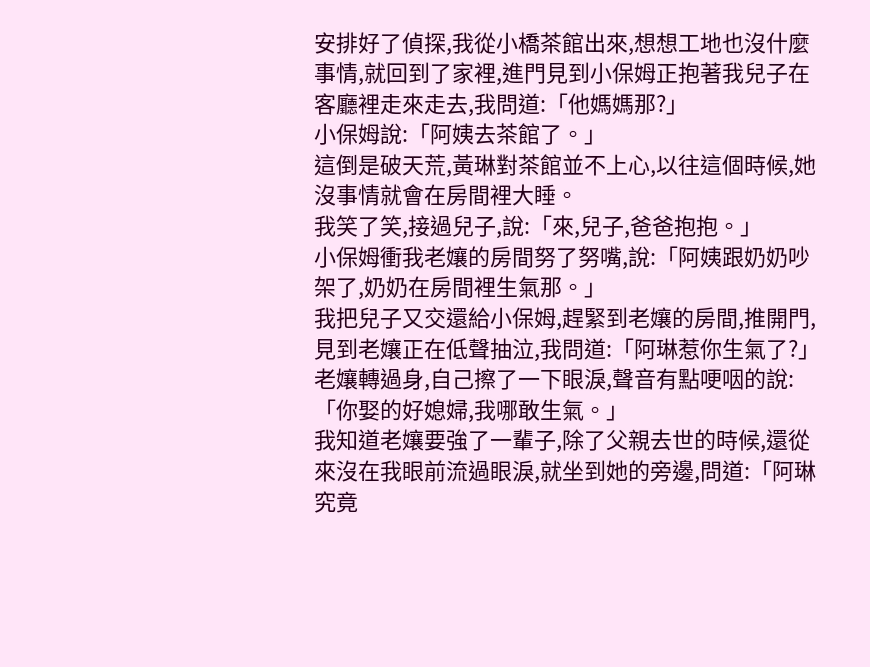安排好了偵探,我從小橋茶館出來,想想工地也沒什麼事情,就回到了家裡,進門見到小保姆正抱著我兒子在客廳裡走來走去,我問道:「他媽媽那?」
小保姆說:「阿姨去茶館了。」
這倒是破天荒,黃琳對茶館並不上心,以往這個時候,她沒事情就會在房間裡大睡。
我笑了笑,接過兒子,說:「來,兒子,爸爸抱抱。」
小保姆衝我老孃的房間努了努嘴,說:「阿姨跟奶奶吵架了,奶奶在房間裡生氣那。」
我把兒子又交還給小保姆,趕緊到老孃的房間,推開門,見到老孃正在低聲抽泣,我問道:「阿琳惹你生氣了?」
老孃轉過身,自己擦了一下眼淚,聲音有點哽咽的說:「你娶的好媳婦,我哪敢生氣。」
我知道老孃要強了一輩子,除了父親去世的時候,還從來沒在我眼前流過眼淚,就坐到她的旁邊,問道:「阿琳究竟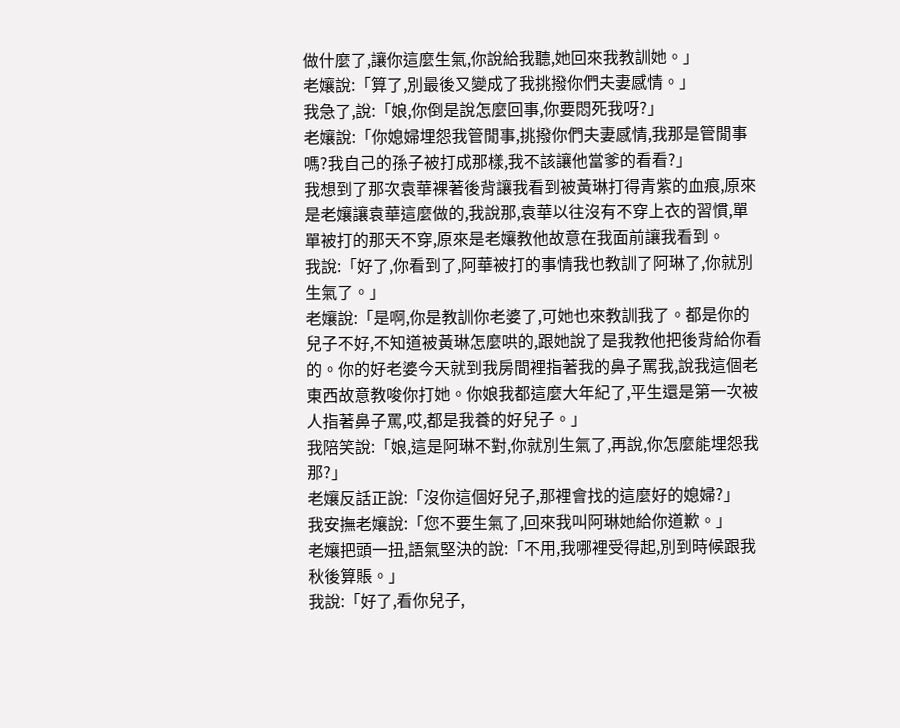做什麼了,讓你這麼生氣,你說給我聽,她回來我教訓她。」
老孃說:「算了,別最後又變成了我挑撥你們夫妻感情。」
我急了,說:「娘,你倒是說怎麼回事,你要悶死我呀?」
老孃說:「你媳婦埋怨我管閒事,挑撥你們夫妻感情,我那是管閒事嗎?我自己的孫子被打成那樣,我不該讓他當爹的看看?」
我想到了那次袁華裸著後背讓我看到被黃琳打得青紫的血痕,原來是老孃讓袁華這麼做的,我說那,袁華以往沒有不穿上衣的習慣,單單被打的那天不穿,原來是老孃教他故意在我面前讓我看到。
我說:「好了,你看到了,阿華被打的事情我也教訓了阿琳了,你就別生氣了。」
老孃說:「是啊,你是教訓你老婆了,可她也來教訓我了。都是你的兒子不好,不知道被黃琳怎麼哄的,跟她說了是我教他把後背給你看的。你的好老婆今天就到我房間裡指著我的鼻子罵我,說我這個老東西故意教唆你打她。你娘我都這麼大年紀了,平生還是第一次被人指著鼻子罵,哎,都是我養的好兒子。」
我陪笑說:「娘,這是阿琳不對,你就別生氣了,再說,你怎麼能埋怨我那?」
老孃反話正說:「沒你這個好兒子,那裡會找的這麼好的媳婦?」
我安撫老孃說:「您不要生氣了,回來我叫阿琳她給你道歉。」
老孃把頭一扭,語氣堅決的說:「不用,我哪裡受得起,別到時候跟我秋後算賬。」
我說:「好了,看你兒子,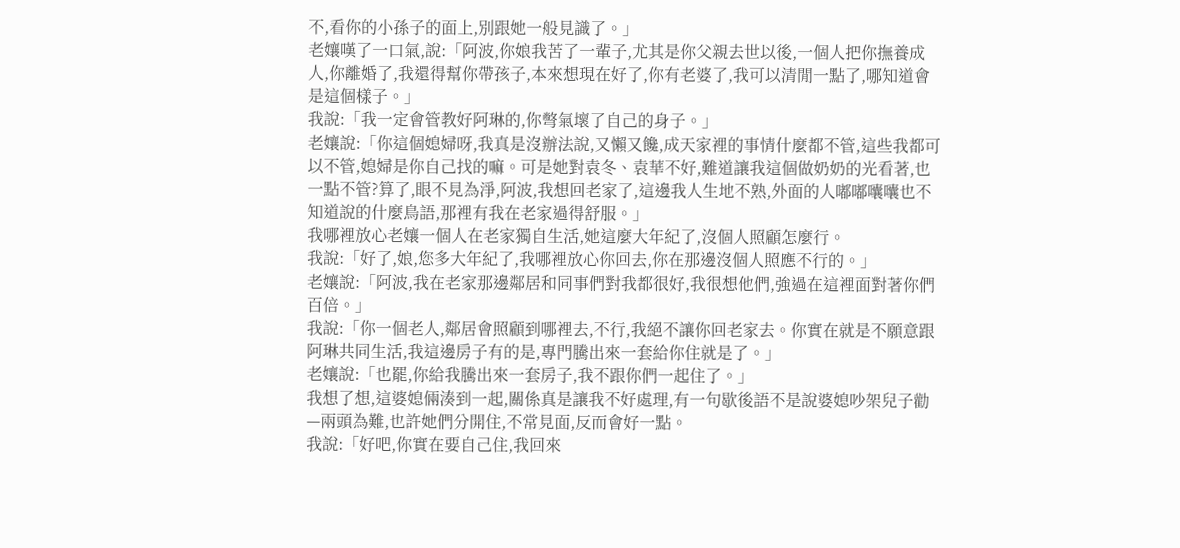不,看你的小孫子的面上,別跟她一般見識了。」
老孃嘆了一口氣,說:「阿波,你娘我苦了一輩子,尤其是你父親去世以後,一個人把你撫養成人,你離婚了,我還得幫你帶孩子,本來想現在好了,你有老婆了,我可以清閒一點了,哪知道會是這個樣子。」
我說:「我一定會管教好阿琳的,你彆氣壞了自己的身子。」
老孃說:「你這個媳婦呀,我真是沒辦法說,又懶又饞,成天家裡的事情什麼都不管,這些我都可以不管,媳婦是你自己找的嘛。可是她對袁冬、袁華不好,難道讓我這個做奶奶的光看著,也一點不管?算了,眼不見為淨,阿波,我想回老家了,這邊我人生地不熟,外面的人嘟嘟囔囔也不知道說的什麼鳥語,那裡有我在老家過得舒服。」
我哪裡放心老孃一個人在老家獨自生活,她這麼大年紀了,沒個人照顧怎麼行。
我說:「好了,娘,您多大年紀了,我哪裡放心你回去,你在那邊沒個人照應不行的。」
老孃說:「阿波,我在老家那邊鄰居和同事們對我都很好,我很想他們,強過在這裡面對著你們百倍。」
我說:「你一個老人,鄰居會照顧到哪裡去,不行,我絕不讓你回老家去。你實在就是不願意跟阿琳共同生活,我這邊房子有的是,專門騰出來一套給你住就是了。」
老孃說:「也罷,你給我騰出來一套房子,我不跟你們一起住了。」
我想了想,這婆媳倆湊到一起,關係真是讓我不好處理,有一句歇後語不是說婆媳吵架兒子勸—兩頭為難,也許她們分開住,不常見面,反而會好一點。
我說:「好吧,你實在要自己住,我回來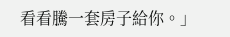看看騰一套房子給你。」